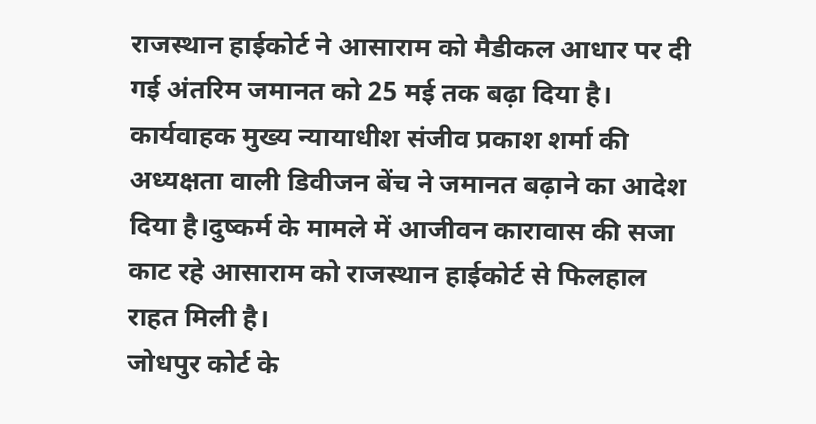राजस्थान हाईकोर्ट ने आसाराम को मैडीकल आधार पर दी गई अंतरिम जमानत को 25 मई तक बढ़ा दिया है। कार्यवाहक मुख्य न्यायाधीश संजीव प्रकाश शर्मा की अध्यक्षता वाली डिवीजन बेंच ने जमानत बढ़ाने का आदेश दिया है।दुष्कर्म के मामले में आजीवन कारावास की सजा काट रहे आसाराम को राजस्थान हाईकोर्ट से फिलहाल राहत मिली है।
जोधपुर कोर्ट के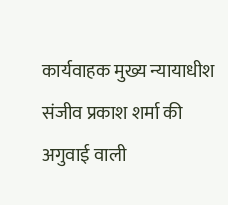कार्यवाहक मुख्य न्यायाधीश संजीव प्रकाश शर्मा की अगुवाई वाली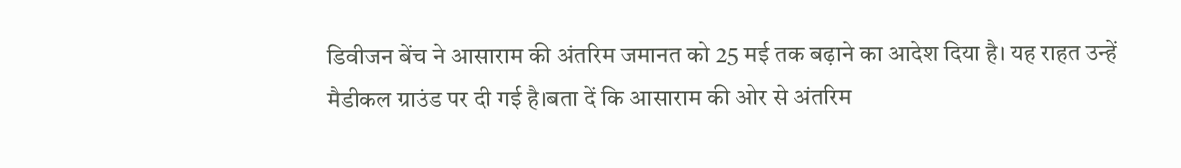डिवीजन बेंच ने आसाराम की अंतरिम जमानत को 25 मई तक बढ़ाने का आदेश दिया है। यह राहत उन्हें मैडीकल ग्राउंड पर दी गई है।बता दें कि आसाराम की ओर से अंतरिम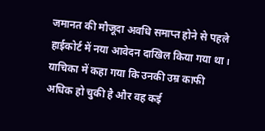जमानत की मौजूदा अवधि समाप्त होने से पहले हाईकोर्ट में नया आवेदन दाखिल किया गया था। याचिका में कहा गया कि उनकी उम्र काफी अधिक हो चुकी है और वह कई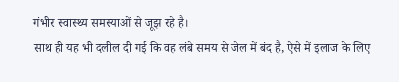गंभीर स्वास्थ्य समस्याओं से जूझ रहे है।
साथ ही यह भी दलील दी गई कि वह लंबे समय से जेल में बंद है, ऐसे में इलाज के लिए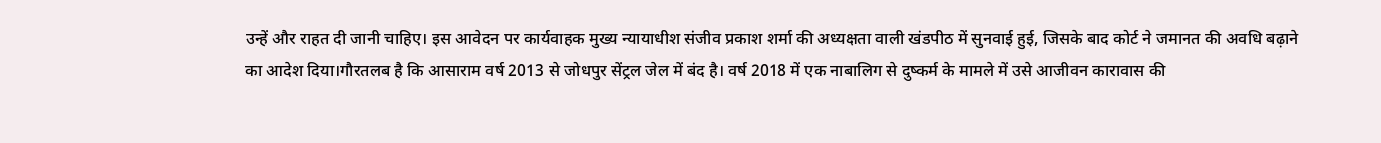उन्हें और राहत दी जानी चाहिए। इस आवेदन पर कार्यवाहक मुख्य न्यायाधीश संजीव प्रकाश शर्मा की अध्यक्षता वाली खंडपीठ में सुनवाई हुई, जिसके बाद कोर्ट ने जमानत की अवधि बढ़ाने का आदेश दिया।गौरतलब है कि आसाराम वर्ष 2013 से जोधपुर सेंट्रल जेल में बंद है। वर्ष 2018 में एक नाबालिग से दुष्कर्म के मामले में उसे आजीवन कारावास की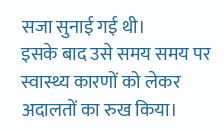सजा सुनाई गई थी।
इसके बाद उसे समय समय पर स्वास्थ्य कारणों को लेकर अदालतों का रुख किया।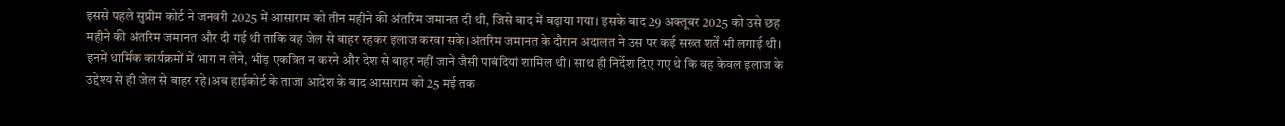इससे पहले सुप्रीम कोर्ट ने जनवरी 2025 में आसाराम को तीन महीने की अंतरिम जमानत दी थी, जिसे बाद में बढ़ाया गया। इसके बाद 29 अक्तूबर 2025 को उसे छह महीने की अंतरिम जमानत और दी गई थी ताकि वह जेल से बाहर रहकर इलाज करवा सके।अंतरिम जमानत के दौरान अदालत ने उस पर कई सख्त शर्तें भी लगाई थी।
इनमें धार्मिक कार्यक्रमों में भाग न लेने, भीड़ एकत्रित न करने और देश से बाहर नहीं जाने जैसी पाबंदियां शामिल थी। साथ ही निर्देश दिए गए थे कि वह केवल इलाज के उद्देश्य से ही जेल से बाहर रहे।अब हाईकोर्ट के ताजा आदेश के बाद आसाराम को 25 मई तक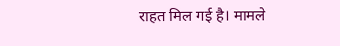राहत मिल गई है। मामले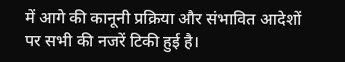में आगे की कानूनी प्रक्रिया और संभावित आदेशों पर सभी की नजरें टिकी हुई है।